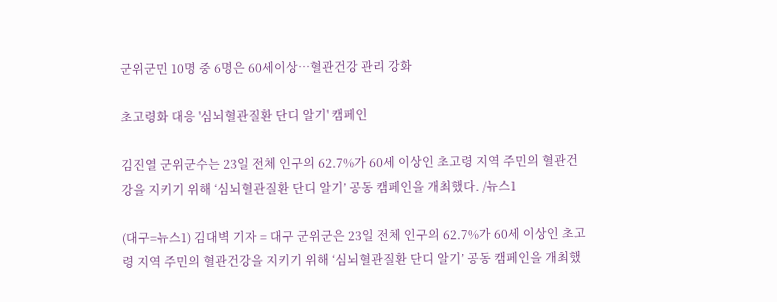군위군민 10명 중 6명은 60세이상…혈관건강 관리 강화

초고령화 대응 '심뇌혈관질환 단디 알기' 캠페인

김진열 군위군수는 23일 전체 인구의 62.7%가 60세 이상인 초고령 지역 주민의 혈관건강을 지키기 위해 ‘심뇌혈관질환 단디 알기’ 공동 캠페인을 개최했다. /뉴스1

(대구=뉴스1) 김대벽 기자 = 대구 군위군은 23일 전체 인구의 62.7%가 60세 이상인 초고령 지역 주민의 혈관건강을 지키기 위해 ‘심뇌혈관질환 단디 알기’ 공동 캠페인을 개최했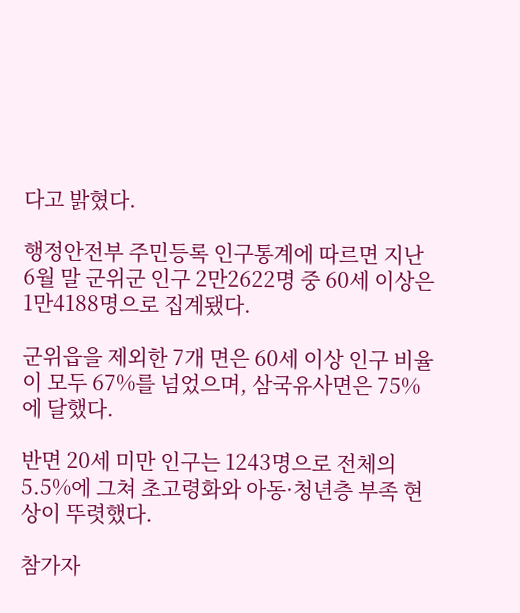다고 밝혔다.

행정안전부 주민등록 인구통계에 따르면 지난 6월 말 군위군 인구 2만2622명 중 60세 이상은 1만4188명으로 집계됐다.

군위읍을 제외한 7개 면은 60세 이상 인구 비율이 모두 67%를 넘었으며, 삼국유사면은 75%에 달했다.

반면 20세 미만 인구는 1243명으로 전체의 5.5%에 그쳐 초고령화와 아동·청년층 부족 현상이 뚜렷했다.

참가자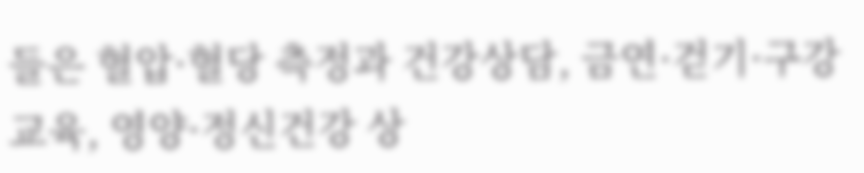들은 혈압·혈당 측정과 건강상담, 금연·걷기·구강 교육, 영양·정신건강 상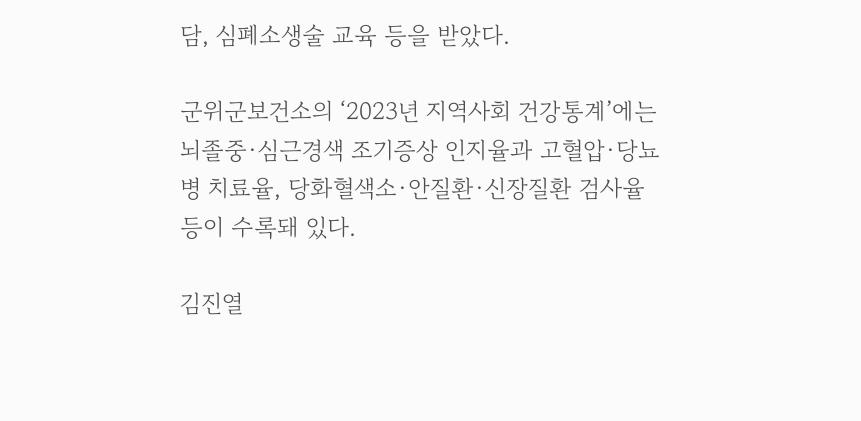담, 심폐소생술 교육 등을 받았다.

군위군보건소의 ‘2023년 지역사회 건강통계’에는 뇌졸중·심근경색 조기증상 인지율과 고혈압·당뇨병 치료율, 당화혈색소·안질환·신장질환 검사율 등이 수록돼 있다.

김진열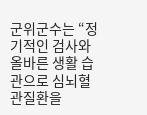군위군수는 “정기적인 검사와 올바른 생활 습관으로 심뇌혈관질환을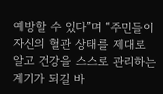예방할 수 있다”며 “주민들이 자신의 혈관 상태를 제대로 알고 건강을 스스로 관리하는 계기가 되길 바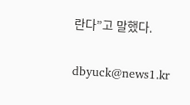란다”고 말했다.

dbyuck@news1.kr